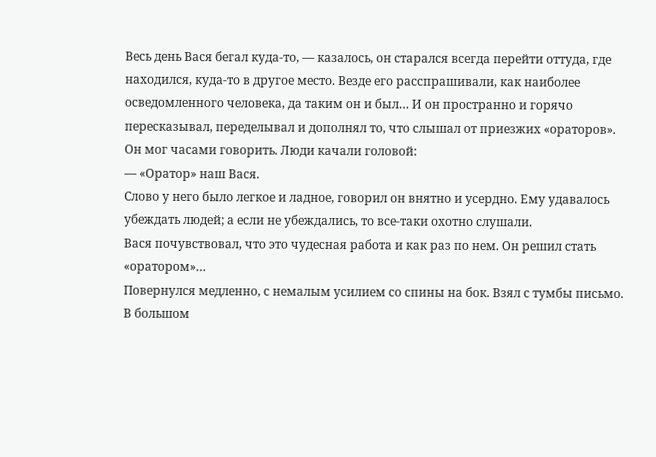Весь день Вася бегал куда-то, — казалось, он старался всегда перейти оттуда, где находился, куда-то в другое место. Везде его расспрашивали, как наиболее осведомленного человека, да таким он и был… И он пространно и горячо пересказывал, переделывал и дополнял то, что слышал от приезжих «ораторов». Он мог часами говорить. Люди качали головой:
— «Оратор» наш Вася.
Слово у него было легкое и ладное, говорил он внятно и усердно. Ему удавалось убеждать людей; а если не убеждались, то все-таки охотно слушали.
Вася почувствовал, что это чудесная работа и как раз по нем. Он решил стать «оратором»…
Повернулся медленно, с немалым усилием со спины на бок. Взял с тумбы письмо. В большом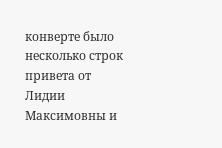конверте было несколько строк привета от Лидии Максимовны и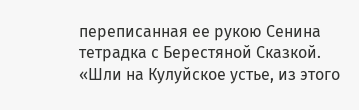переписанная ее рукою Сенина тетрадка с Берестяной Сказкой.
«Шли на Кулуйское устье, из этого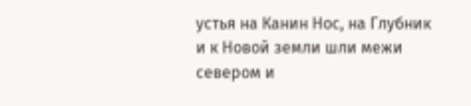устья на Канин Нос, на Глубник и к Новой земли шли межи севером и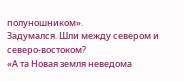полуношником».
Задумался. Шли между севером и северо-востоком?
«А та Новая земля неведома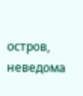остров, неведома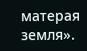матерая земля».